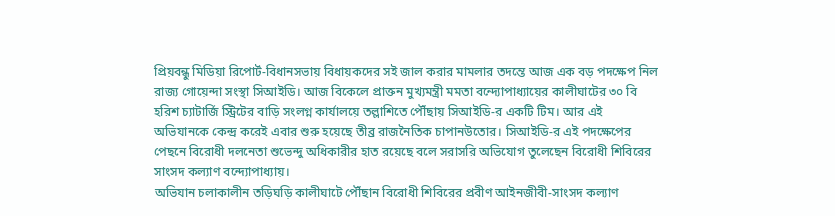প্রিয়বন্ধু মিডিয়া রিপোর্ট-বিধানসভায় বিধায়কদের সই জাল করার মামলার তদন্তে আজ এক বড় পদক্ষেপ নিল রাজ্য গোয়েন্দা সংস্থা সিআইডি। আজ বিকেলে প্রাক্তন মুখ্যমন্ত্রী মমতা বন্দ্যোপাধ্যায়ের কালীঘাটের ৩০ বি হরিশ চ্যাটার্জি স্ট্রিটের বাড়ি সংলগ্ন কার্যালয়ে তল্লাশিতে পৌঁছায় সিআইডি-র একটি টিম। আর এই অভিযানকে কেন্দ্র করেই এবার শুরু হয়েছে তীব্র রাজনৈতিক চাপানউতোর। সিআইডি-র এই পদক্ষেপের পেছনে বিরোধী দলনেতা শুভেন্দু অধিকারীর হাত রয়েছে বলে সরাসরি অভিযোগ তুলেছেন বিরোধী শিবিরের সাংসদ কল্যাণ বন্দ্যোপাধ্যায়।
অভিযান চলাকালীন তড়িঘড়ি কালীঘাটে পৌঁছান বিরোধী শিবিরের প্রবীণ আইনজীবী-সাংসদ কল্যাণ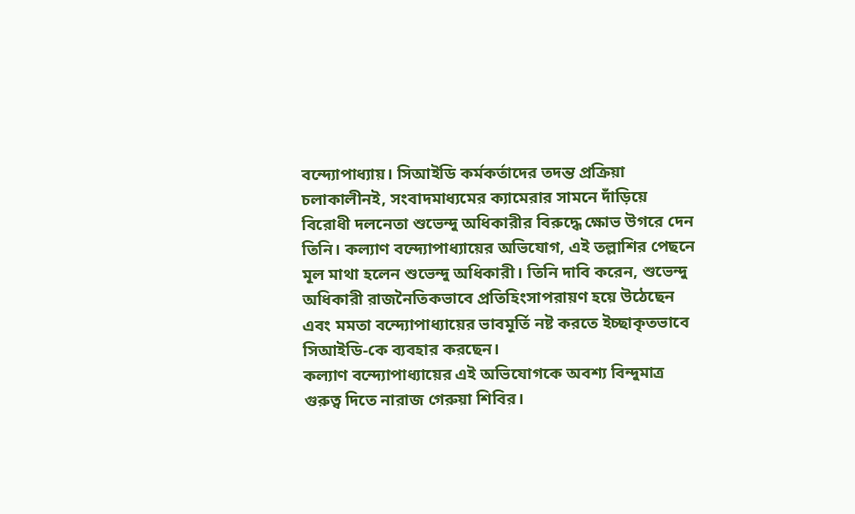বন্দ্যোপাধ্যায়। সিআইডি কর্মকর্তাদের তদন্ত প্রক্রিয়া চলাকালীনই, সংবাদমাধ্যমের ক্যামেরার সামনে দাঁড়িয়ে বিরোধী দলনেতা শুভেন্দু অধিকারীর বিরুদ্ধে ক্ষোভ উগরে দেন তিনি। কল্যাণ বন্দ্যোপাধ্যায়ের অভিযোগ, এই তল্লাশির পেছনে মূল মাথা হলেন শুভেন্দু অধিকারী। তিনি দাবি করেন, শুভেন্দু অধিকারী রাজনৈতিকভাবে প্রতিহিংসাপরায়ণ হয়ে উঠেছেন এবং মমতা বন্দ্যোপাধ্যায়ের ভাবমূর্তি নষ্ট করতে ইচ্ছাকৃতভাবে সিআইডি-কে ব্যবহার করছেন।
কল্যাণ বন্দ্যোপাধ্যায়ের এই অভিযোগকে অবশ্য বিন্দুমাত্র গুরুত্ব দিতে নারাজ গেরুয়া শিবির।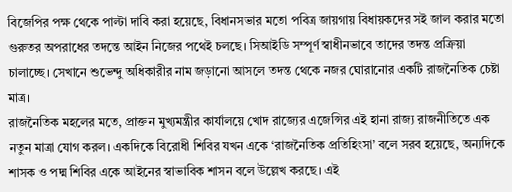বিজেপির পক্ষ থেকে পাল্টা দাবি করা হয়েছে, বিধানসভার মতো পবিত্র জায়গায় বিধায়কদের সই জাল করার মতো গুরুতর অপরাধের তদন্তে আইন নিজের পথেই চলছে। সিআইডি সম্পূর্ণ স্বাধীনভাবে তাদের তদন্ত প্রক্রিয়া চালাচ্ছে। সেখানে শুভেন্দু অধিকারীর নাম জড়ানো আসলে তদন্ত থেকে নজর ঘোরানোর একটি রাজনৈতিক চেষ্টা মাত্র।
রাজনৈতিক মহলের মতে, প্রাক্তন মুখ্যমন্ত্রীর কার্যালয়ে খোদ রাজ্যের এজেন্সির এই হানা রাজ্য রাজনীতিতে এক নতুন মাত্রা যোগ করল। একদিকে বিরোধী শিবির যখন একে ‘রাজনৈতিক প্রতিহিংসা’ বলে সরব হয়েছে, অন্যদিকে শাসক ও পদ্ম শিবির একে আইনের স্বাভাবিক শাসন বলে উল্লেখ করছে। এই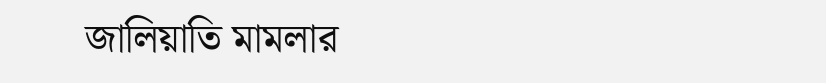জালিয়াতি মামলার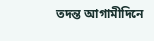তদন্ত আগামীদিনে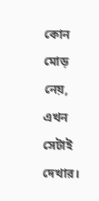কোন মোড় নেয়, এখন সেটাই দেখার।